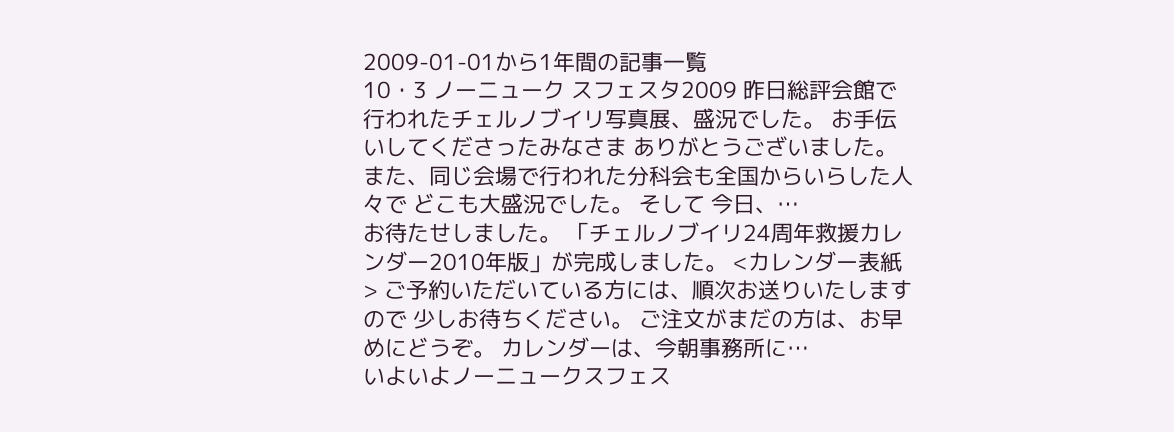2009-01-01から1年間の記事一覧
10・3 ノーニューク スフェスタ2009 昨日総評会館で行われたチェルノブイリ写真展、盛況でした。 お手伝いしてくださったみなさま ありがとうございました。 また、同じ会場で行われた分科会も全国からいらした人々で どこも大盛況でした。 そして 今日、…
お待たせしました。 「チェルノブイリ24周年救援カレンダー2010年版」が完成しました。 <カレンダー表紙> ご予約いただいている方には、順次お送りいたしますので 少しお待ちください。 ご注文がまだの方は、お早めにどうぞ。 カレンダーは、今朝事務所に…
いよいよノーニュークスフェス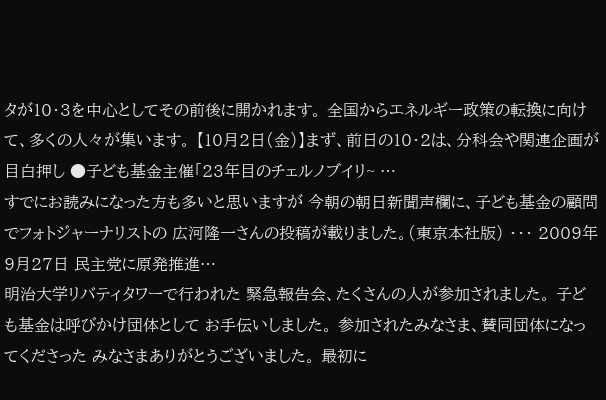タが10・3を中心としてその前後に開かれます。 全国からエネルギー政策の転換に向けて、多くの人々が集います。 【10月2日(金)】まず、前日の10・2は、分科会や関連企画が目白押し ●子ども基金主催「23年目のチェルノブイリ~ …
すでにお読みになった方も多いと思いますが 今朝の朝日新聞声欄に、子ども基金の顧問でフォトジャーナリストの 広河隆一さんの投稿が載りました。(東京本社版) ・・・ 2009年9月27日 民主党に原発推進…
明治大学リバティタワーで行われた 緊急報告会、たくさんの人が参加されました。 子ども基金は呼びかけ団体として お手伝いしました。 参加されたみなさま、賛同団体になってくださった みなさまありがとうございました。 最初に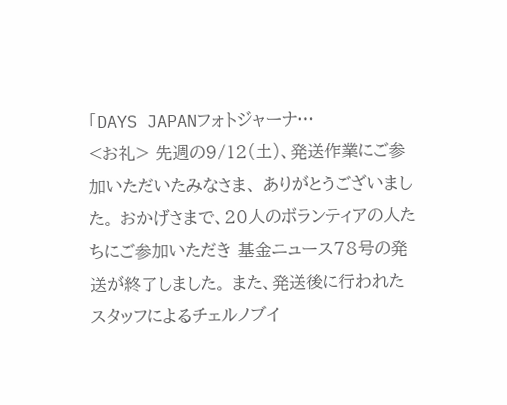「DAYS JAPANフォトジャーナ…
<お礼> 先週の9/12(土)、発送作業にご参加いただいたみなさま、 ありがとうございました。 おかげさまで、20人のボランティアの人たちにご参加いただき 基金ニュース78号の発送が終了しました。 また、発送後に行われたスタッフによるチェルノブイ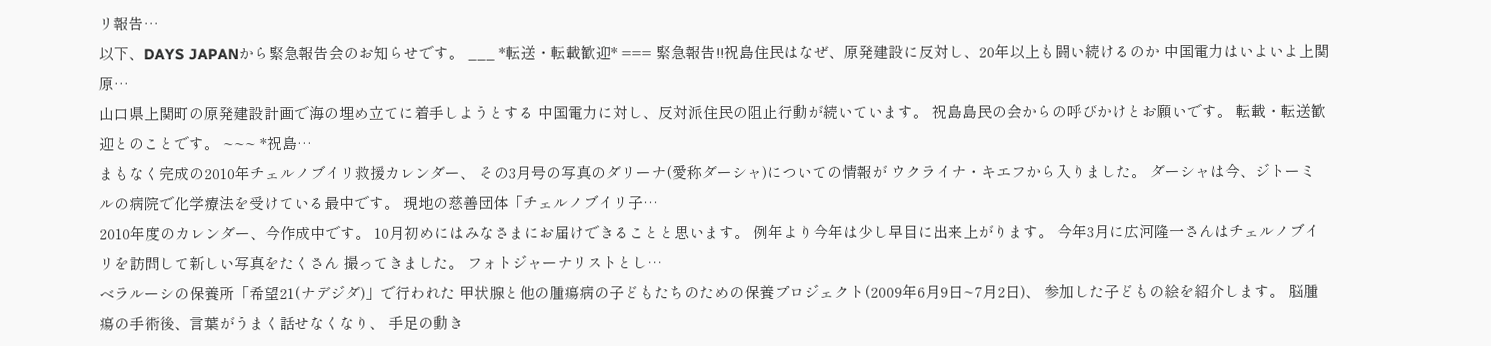リ報告…
以下、DAYS JAPANから緊急報告会のお知らせです。 ___ *転送・転載歓迎* === 緊急報告!!祝島住民はなぜ、原発建設に反対し、20年以上も闘い続けるのか 中国電力はいよいよ上関原…
山口県上関町の原発建設計画で海の埋め立てに着手しようとする 中国電力に対し、反対派住民の阻止行動が続いています。 祝島島民の会からの呼びかけとお願いです。 転載・転送歓迎とのことです。 ~~~ *祝島…
まもなく完成の2010年チェルノブイリ救援カレンダー、 その3月号の写真のダリーナ(愛称ダーシャ)についての情報が ウクライナ・キエフから入りました。 ダーシャは今、ジトーミルの病院で化学療法を受けている最中です。 現地の慈善団体「チェルノブイリ子…
2010年度のカレンダー、今作成中です。 10月初めにはみなさまにお届けできることと思います。 例年より今年は少し早目に出来上がります。 今年3月に広河隆一さんはチェルノブイリを訪問して新しい写真をたくさん 撮ってきました。 フォトジャーナリストとし…
ベラルーシの保養所「希望21(ナデジダ)」で行われた 甲状腺と他の腫瘍病の子どもたちのための保養プロジェクト(2009年6月9日~7月2日)、 参加した子どもの絵を紹介します。 脳腫瘍の手術後、言葉がうまく話せなくなり、 手足の動き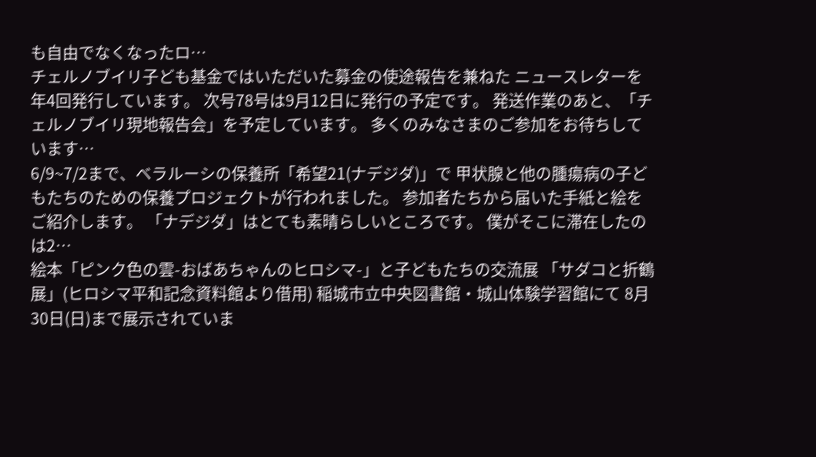も自由でなくなったロ…
チェルノブイリ子ども基金ではいただいた募金の使途報告を兼ねた ニュースレターを年4回発行しています。 次号78号は9月12日に発行の予定です。 発送作業のあと、「チェルノブイリ現地報告会」を予定しています。 多くのみなさまのご参加をお待ちしています…
6/9~7/2まで、ベラルーシの保養所「希望21(ナデジダ)」で 甲状腺と他の腫瘍病の子どもたちのための保養プロジェクトが行われました。 参加者たちから届いた手紙と絵をご紹介します。 「ナデジダ」はとても素晴らしいところです。 僕がそこに滞在したのは2…
絵本「ピンク色の雲-おばあちゃんのヒロシマ-」と子どもたちの交流展 「サダコと折鶴展」(ヒロシマ平和記念資料館より借用) 稲城市立中央図書館・城山体験学習館にて 8月30日(日)まで展示されていま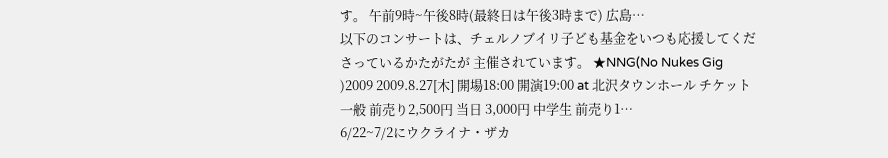す。 午前9時~午後8時(最終日は午後3時まで) 広島…
以下のコンサートは、チェルノブイリ子ども基金をいつも応援してくださっているかたがたが 主催されています。 ★NNG(No Nukes Gig )2009 2009.8.27[木] 開場18:00 開演19:00 at 北沢タウンホール チケット 一般 前売り2,500円 当日 3,000円 中学生 前売り1…
6/22~7/2にウクライナ・ザカ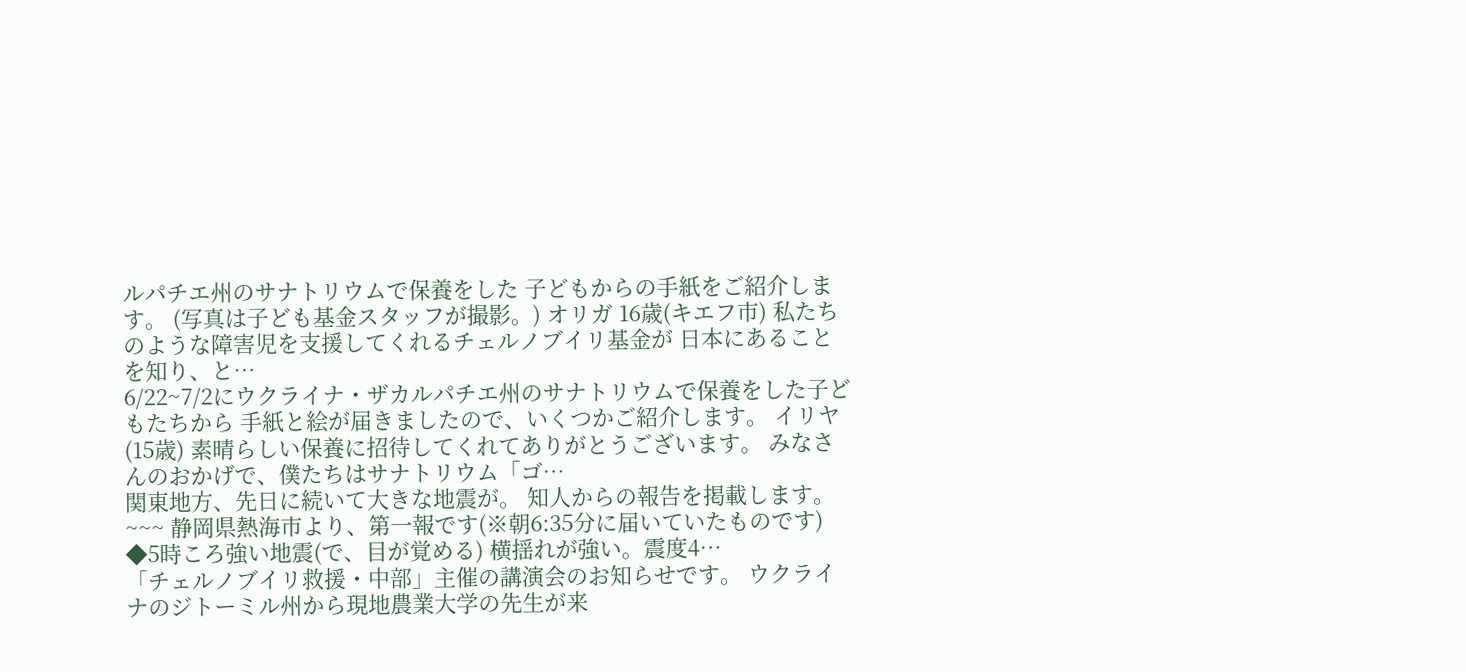ルパチエ州のサナトリウムで保養をした 子どもからの手紙をご紹介します。 (写真は子ども基金スタッフが撮影。) オリガ 16歳(キエフ市) 私たちのような障害児を支援してくれるチェルノブイリ基金が 日本にあることを知り、と…
6/22~7/2にウクライナ・ザカルパチエ州のサナトリウムで保養をした子どもたちから 手紙と絵が届きましたので、いくつかご紹介します。 イリヤ(15歳) 素晴らしい保養に招待してくれてありがとうございます。 みなさんのおかげで、僕たちはサナトリウム「ゴ…
関東地方、先日に続いて大きな地震が。 知人からの報告を掲載します。 ~~~ 静岡県熱海市より、第一報です(※朝6:35分に届いていたものです) ◆5時ころ強い地震(で、目が覚める) 横揺れが強い。震度4…
「チェルノブイリ救援・中部」主催の講演会のお知らせです。 ウクライナのジトーミル州から現地農業大学の先生が来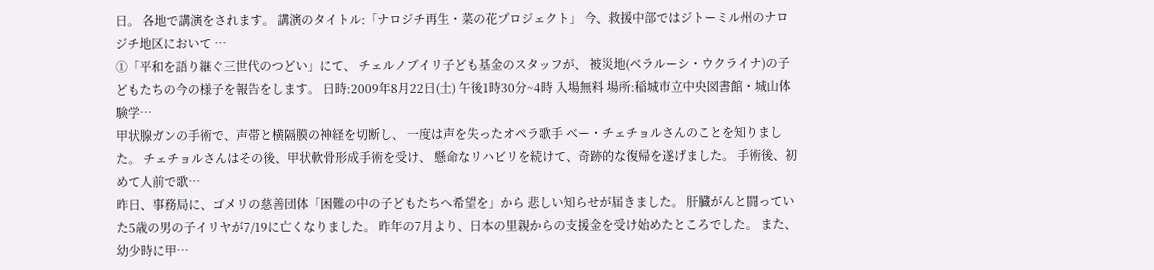日。 各地で講演をされます。 講演のタイトル:「ナロジチ再生・菜の花プロジェクト」 今、救援中部ではジトーミル州のナロジチ地区において …
①「平和を語り継ぐ三世代のつどい」にて、 チェルノブイリ子ども基金のスタッフが、 被災地(ベラルーシ・ウクライナ)の子どもたちの今の様子を報告をします。 日時:2009年8月22日(土) 午後1時30分~4時 入場無料 場所:稲城市立中央図書館・城山体験学…
甲状腺ガンの手術で、声帯と横隔膜の神経を切断し、 一度は声を失ったオペラ歌手 ベー・チェチョルさんのことを知りました。 チェチョルさんはその後、甲状軟骨形成手術を受け、 懸命なリハビリを続けて、奇跡的な復帰を遂げました。 手術後、初めて人前で歌…
昨日、事務局に、ゴメリの慈善団体「困難の中の子どもたちへ希望を」から 悲しい知らせが届きました。 肝臓がんと闘っていた5歳の男の子イリヤが7/19に亡くなりました。 昨年の7月より、日本の里親からの支援金を受け始めたところでした。 また、幼少時に甲…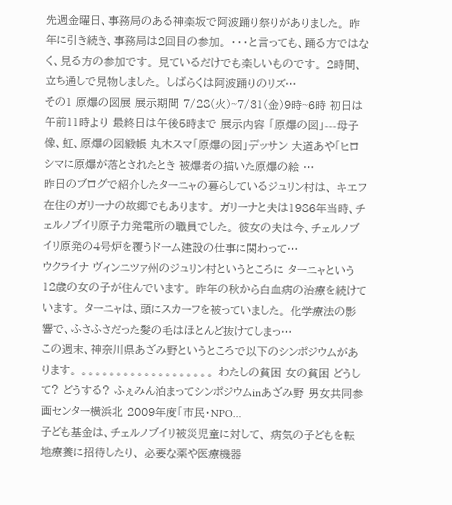先週金曜日、事務局のある神楽坂で阿波踊り祭りがありました。 昨年に引き続き、事務局は2回目の参加。 ・・・と言っても、踊る方ではなく、見る方の参加です。 見ているだけでも楽しいものです。 2時間、立ち通しで見物しました。 しばらくは阿波踊りのリズ…
その1 原爆の図展 展示期間 7/28(火)~7/31(金)9時~6時 初日は午前11時より 最終日は午後5時まで 展示内容 「原爆の図」---母子像、虹、原爆の図緞帳 丸木スマ「原爆の図」デッサン 大道あや「ヒロシマに原爆が落とされたとき 被爆者の描いた原爆の絵 …
昨日のブログで紹介したターニャの暮らしているジュリン村は、 キエフ在住のガリーナの故郷でもあります。 ガリーナと夫は1986年当時、チェルノブイリ原子力発電所の職員でした。 彼女の夫は今、チェルノブイリ原発の4号炉を覆うドーム建設の仕事に関わって…
ウクライナ ヴィンニツァ州のジュリン村というところに ターニャという12歳の女の子が住んでいます。 昨年の秋から白血病の治療を続けています。 ターニャは、頭にスカーフを被っていました。 化学療法の影響で、ふさふさだった髪の毛はほとんど抜けてしまっ…
この週末、神奈川県あざみ野というところで以下のシンポジウムがあります。 。。。。。。。。。。。。。。。。。。。 わたしの貧困 女の貧困 どうして? どうする? ふぇみん泊まってシンポジウムinあざみ野 男女共同参画センター横浜北 2009年度「市民・NPO…
子ども基金は、チェルノブイリ被災児童に対して、 病気の子どもを転地療養に招待したり、 必要な薬や医療機器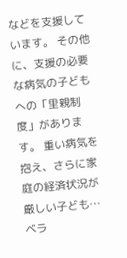などを支援しています。 その他に、支援の必要な病気の子どもへの「里親制度」があります。 重い病気を抱え、さらに家庭の経済状況が厳しい子ども…
ベラ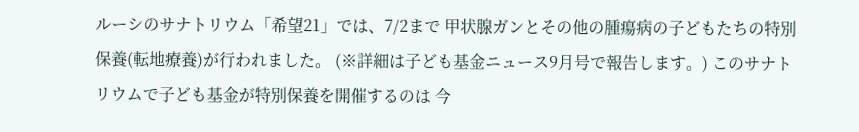ルーシのサナトリウム「希望21」では、7/2まで 甲状腺ガンとその他の腫瘍病の子どもたちの特別保養(転地療養)が行われました。 (※詳細は子ども基金ニュース9月号で報告します。) このサナトリウムで子ども基金が特別保養を開催するのは 今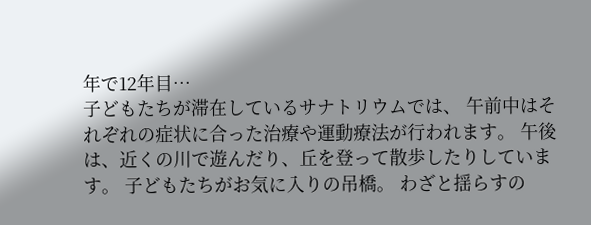年で12年目…
子どもたちが滞在しているサナトリウムでは、 午前中はそれぞれの症状に合った治療や運動療法が行われます。 午後は、近くの川で遊んだり、丘を登って散歩したりしています。 子どもたちがお気に入りの吊橋。 わざと揺らすの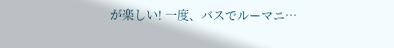が楽しい! 一度、バスでルーマニ…